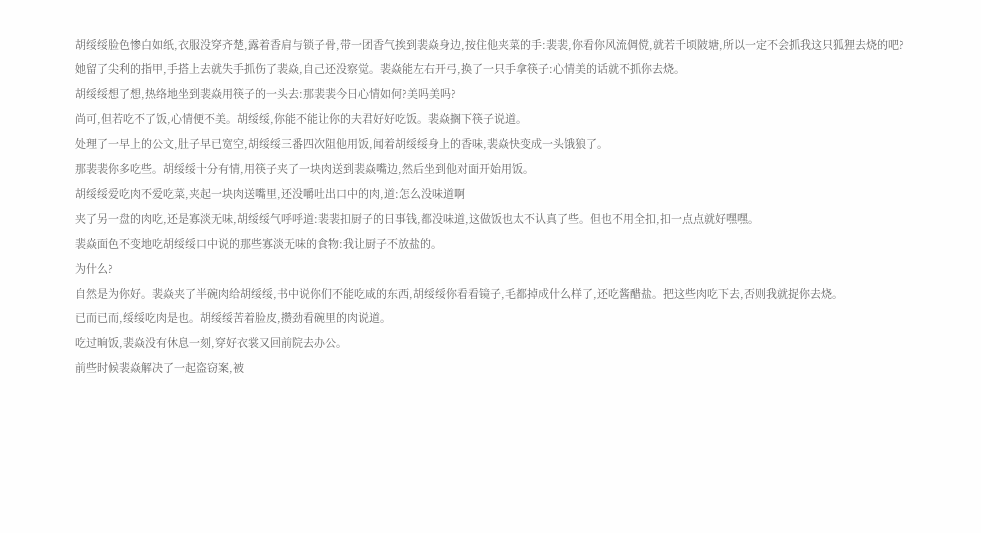胡绥绥脸色惨白如纸,衣服没穿齐楚,露着香肩与锁子骨,带一团香气挨到裴焱身边,按住他夹菜的手:裴裴,你看你风流倜傥,就若千顷陂塘,所以一定不会抓我这只狐狸去烧的吧?
她留了尖利的指甲,手搭上去就失手抓伤了裴焱,自己还没察觉。裴焱能左右开弓,换了一只手拿筷子:心情美的话就不抓你去烧。
胡绥绥想了想,热络地坐到裴焱用筷子的一头去:那裴裴今日心情如何?美吗美吗?
尚可,但若吃不了饭,心情便不美。胡绥绥,你能不能让你的夫君好好吃饭。裴焱搁下筷子说道。
处理了一早上的公文,肚子早已宽空,胡绥绥三番四次阻他用饭,闻着胡绥绥身上的香味,裴焱快变成一头饿狼了。
那裴裴你多吃些。胡绥绥十分有情,用筷子夹了一块肉送到裴焱嘴边,然后坐到他对面开始用饭。
胡绥绥爱吃肉不爱吃菜,夹起一块肉送嘴里,还没嚼吐出口中的肉,道:怎么没味道啊
夹了另一盘的肉吃,还是寡淡无味,胡绥绥气呼呼道:裴裴扣厨子的日事钱,都没味道,这做饭也太不认真了些。但也不用全扣,扣一点点就好嘿嘿。
裴焱面色不变地吃胡绥绥口中说的那些寡淡无味的食物:我让厨子不放盐的。
为什么?
自然是为你好。裴焱夹了半碗肉给胡绥绥,书中说你们不能吃咸的东西,胡绥绥你看看镜子,毛都掉成什么样了,还吃酱醋盐。把这些肉吃下去,否则我就捉你去烧。
已而已而,绥绥吃肉是也。胡绥绥苦着脸皮,攒劲看碗里的肉说道。
吃过晌饭,裴焱没有休息一刻,穿好衣裳又回前院去办公。
前些时候裴焱解决了一起盗窃案,被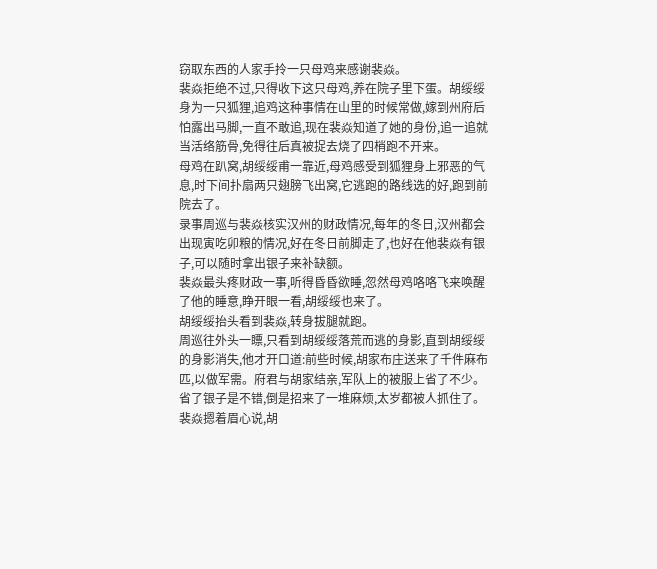窃取东西的人家手拎一只母鸡来感谢裴焱。
裴焱拒绝不过,只得收下这只母鸡,养在院子里下蛋。胡绥绥身为一只狐狸,追鸡这种事情在山里的时候常做,嫁到州府后怕露出马脚,一直不敢追,现在裴焱知道了她的身份,追一追就当活络筋骨,免得往后真被捉去烧了四梢跑不开来。
母鸡在趴窝,胡绥绥甫一靠近,母鸡感受到狐狸身上邪恶的气息,时下间扑扇两只翅膀飞出窝,它逃跑的路线选的好,跑到前院去了。
录事周巡与裴焱核实汉州的财政情况,每年的冬日,汉州都会出现寅吃卯粮的情况,好在冬日前脚走了,也好在他裴焱有银子,可以随时拿出银子来补缺额。
裴焱最头疼财政一事,听得昏昏欲睡,忽然母鸡咯咯飞来唤醒了他的睡意,睁开眼一看,胡绥绥也来了。
胡绥绥抬头看到裴焱,转身拔腿就跑。
周巡往外头一瞟,只看到胡绥绥落荒而逃的身影,直到胡绥绥的身影消失,他才开口道:前些时候,胡家布庄送来了千件麻布匹,以做军需。府君与胡家结亲,军队上的被服上省了不少。
省了银子是不错,倒是招来了一堆麻烦,太岁都被人抓住了。裴焱摁着眉心说,胡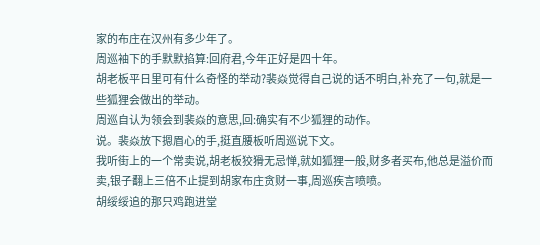家的布庄在汉州有多少年了。
周巡袖下的手默默掐算:回府君,今年正好是四十年。
胡老板平日里可有什么奇怪的举动?裴焱觉得自己说的话不明白,补充了一句,就是一些狐狸会做出的举动。
周巡自认为领会到裴焱的意思,回:确实有不少狐狸的动作。
说。裴焱放下摁眉心的手,挺直腰板听周巡说下文。
我听街上的一个常卖说,胡老板狡猾无忌惮,就如狐狸一般,财多者买布,他总是溢价而卖,银子翻上三倍不止提到胡家布庄贪财一事,周巡疾言喷喷。
胡绥绥追的那只鸡跑进堂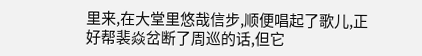里来,在大堂里悠哉信步,顺便唱起了歌儿,正好帮裴焱岔断了周巡的话,但它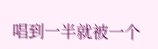唱到一半就被一个